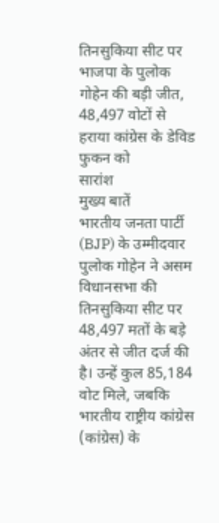तिनसुकिया सीट पर भाजपा के पुलोक गोहेन की बड़ी जीत, 48,497 वोटों से हराया कांग्रेस के डेविड फुकन को
सारांश
मुख्य बातें
भारतीय जनता पार्टी (BJP) के उम्मीदवार पुलोक गोहेन ने असम विधानसभा की तिनसुकिया सीट पर 48,497 मतों के बड़े अंतर से जीत दर्ज की है। उन्हें कुल 85,184 वोट मिले, जबकि भारतीय राष्ट्रीय कांग्रेस (कांग्रेस) के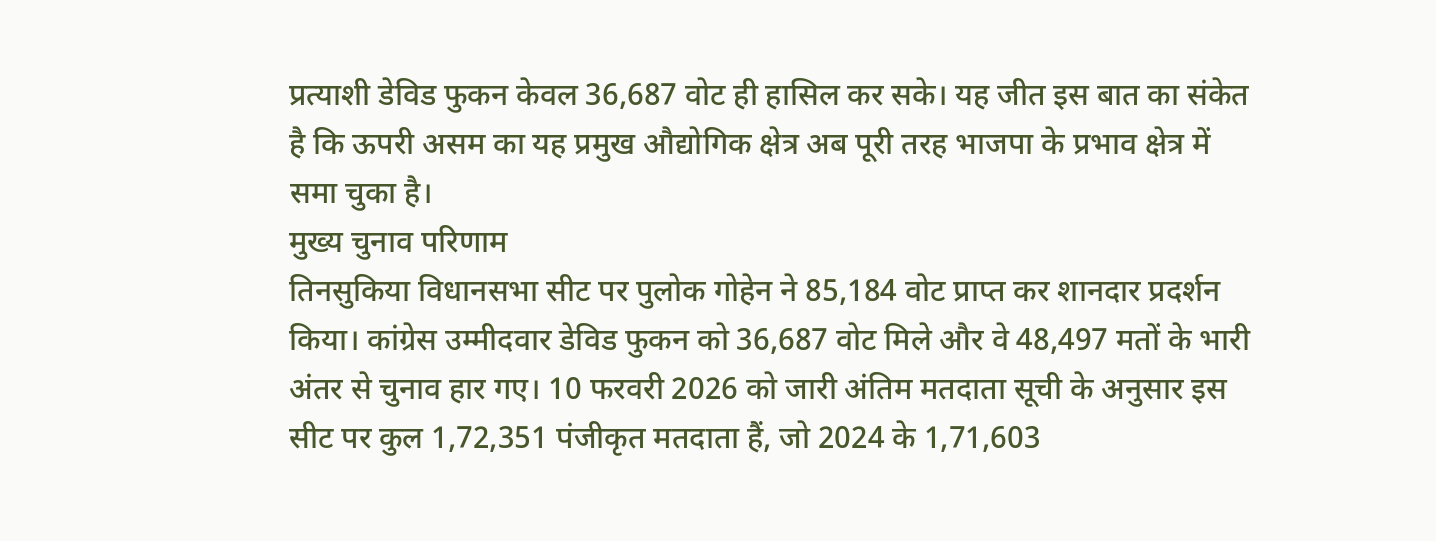प्रत्याशी डेविड फुकन केवल 36,687 वोट ही हासिल कर सके। यह जीत इस बात का संकेत है कि ऊपरी असम का यह प्रमुख औद्योगिक क्षेत्र अब पूरी तरह भाजपा के प्रभाव क्षेत्र में समा चुका है।
मुख्य चुनाव परिणाम
तिनसुकिया विधानसभा सीट पर पुलोक गोहेन ने 85,184 वोट प्राप्त कर शानदार प्रदर्शन किया। कांग्रेस उम्मीदवार डेविड फुकन को 36,687 वोट मिले और वे 48,497 मतों के भारी अंतर से चुनाव हार गए। 10 फरवरी 2026 को जारी अंतिम मतदाता सूची के अनुसार इस सीट पर कुल 1,72,351 पंजीकृत मतदाता हैं, जो 2024 के 1,71,603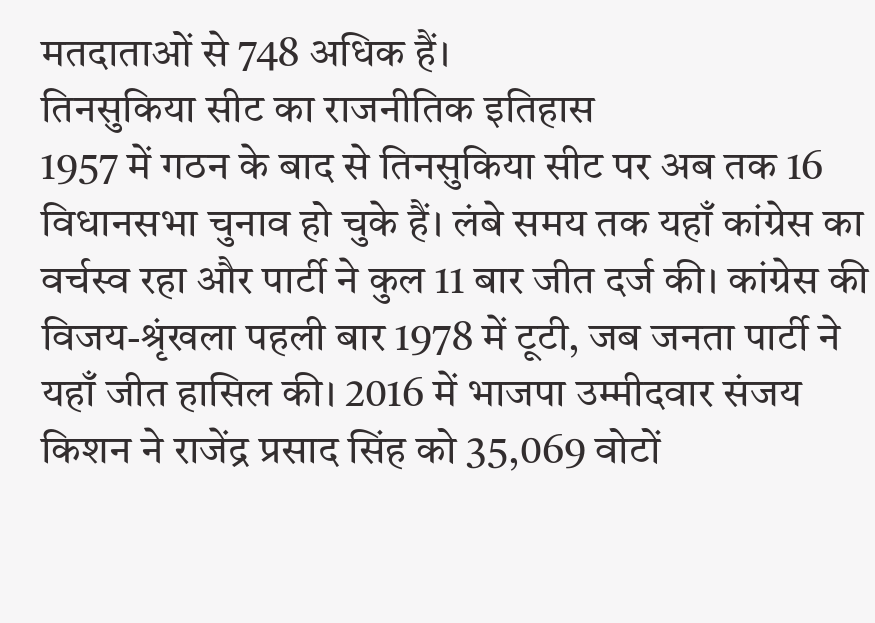मतदाताओं से 748 अधिक हैं।
तिनसुकिया सीट का राजनीतिक इतिहास
1957 में गठन के बाद से तिनसुकिया सीट पर अब तक 16 विधानसभा चुनाव हो चुके हैं। लंबे समय तक यहाँ कांग्रेस का वर्चस्व रहा और पार्टी ने कुल 11 बार जीत दर्ज की। कांग्रेस की विजय-श्रृंखला पहली बार 1978 में टूटी, जब जनता पार्टी ने यहाँ जीत हासिल की। 2016 में भाजपा उम्मीदवार संजय किशन ने राजेंद्र प्रसाद सिंह को 35,069 वोटों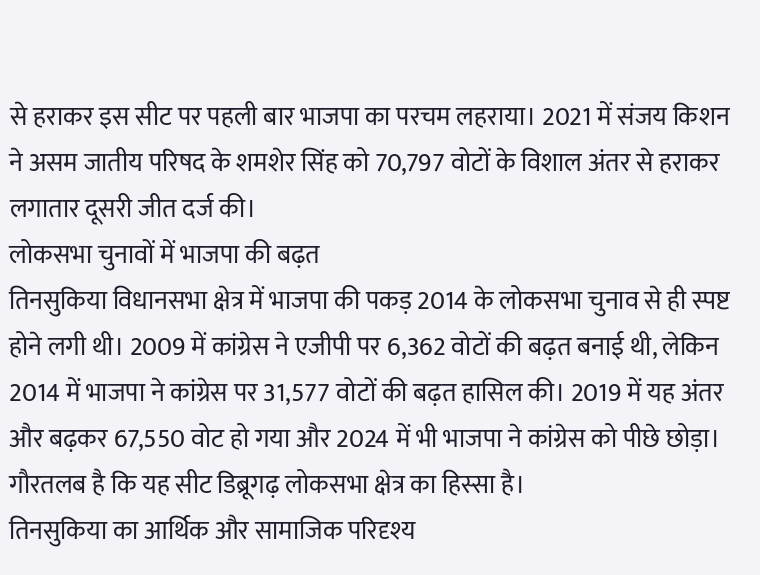से हराकर इस सीट पर पहली बार भाजपा का परचम लहराया। 2021 में संजय किशन ने असम जातीय परिषद के शमशेर सिंह को 70,797 वोटों के विशाल अंतर से हराकर लगातार दूसरी जीत दर्ज की।
लोकसभा चुनावों में भाजपा की बढ़त
तिनसुकिया विधानसभा क्षेत्र में भाजपा की पकड़ 2014 के लोकसभा चुनाव से ही स्पष्ट होने लगी थी। 2009 में कांग्रेस ने एजीपी पर 6,362 वोटों की बढ़त बनाई थी, लेकिन 2014 में भाजपा ने कांग्रेस पर 31,577 वोटों की बढ़त हासिल की। 2019 में यह अंतर और बढ़कर 67,550 वोट हो गया और 2024 में भी भाजपा ने कांग्रेस को पीछे छोड़ा। गौरतलब है कि यह सीट डिब्रूगढ़ लोकसभा क्षेत्र का हिस्सा है।
तिनसुकिया का आर्थिक और सामाजिक परिदृश्य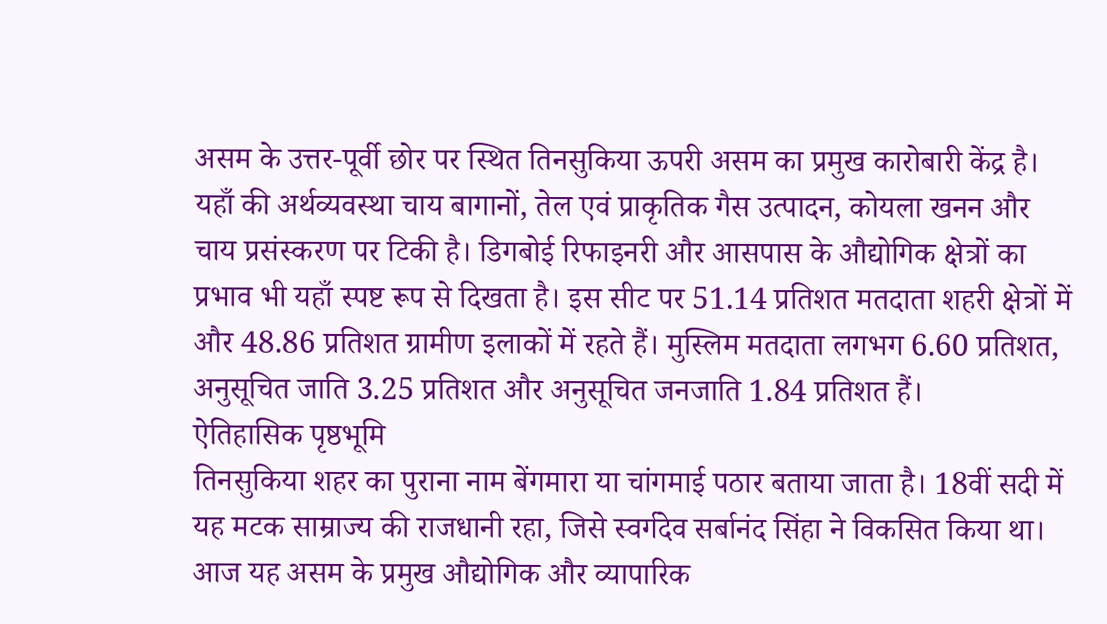असम के उत्तर-पूर्वी छोर पर स्थित तिनसुकिया ऊपरी असम का प्रमुख कारोबारी केंद्र है। यहाँ की अर्थव्यवस्था चाय बागानों, तेल एवं प्राकृतिक गैस उत्पादन, कोयला खनन और चाय प्रसंस्करण पर टिकी है। डिगबोई रिफाइनरी और आसपास के औद्योगिक क्षेत्रों का प्रभाव भी यहाँ स्पष्ट रूप से दिखता है। इस सीट पर 51.14 प्रतिशत मतदाता शहरी क्षेत्रों में और 48.86 प्रतिशत ग्रामीण इलाकों में रहते हैं। मुस्लिम मतदाता लगभग 6.60 प्रतिशत, अनुसूचित जाति 3.25 प्रतिशत और अनुसूचित जनजाति 1.84 प्रतिशत हैं।
ऐतिहासिक पृष्ठभूमि
तिनसुकिया शहर का पुराना नाम बेंगमारा या चांगमाई पठार बताया जाता है। 18वीं सदी में यह मटक साम्राज्य की राजधानी रहा, जिसे स्वर्गदेव सर्बानंद सिंहा ने विकसित किया था। आज यह असम के प्रमुख औद्योगिक और व्यापारिक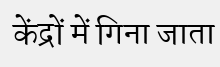केंद्रों में गिना जाता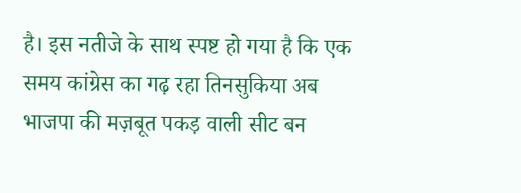है। इस नतीजे के साथ स्पष्ट हो गया है कि एक समय कांग्रेस का गढ़ रहा तिनसुकिया अब भाजपा की मज़बूत पकड़ वाली सीट बन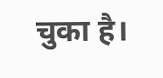चुका है।